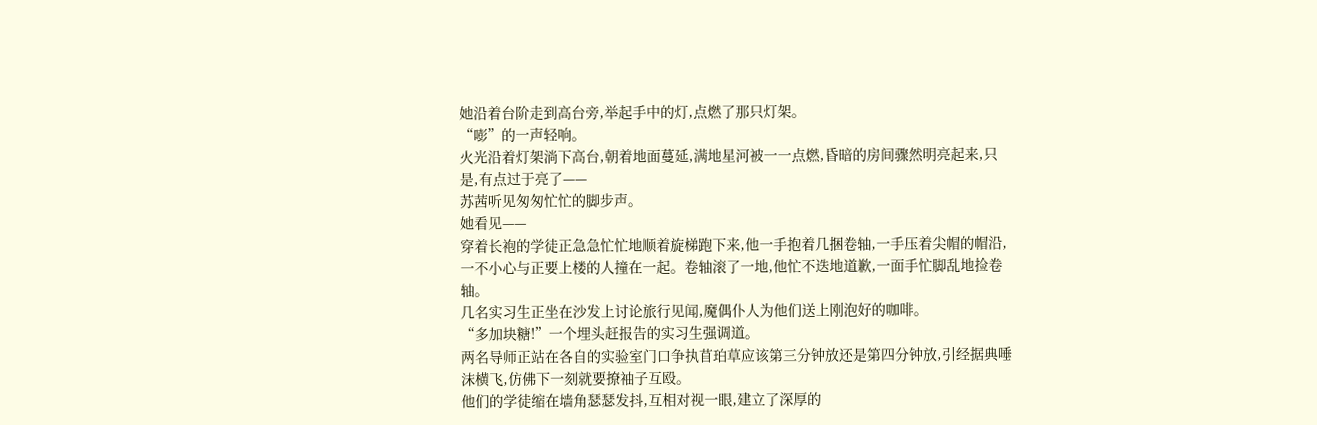她沿着台阶走到高台旁,举起手中的灯,点燃了那只灯架。
“嘭”的一声轻响。
火光沿着灯架淌下高台,朝着地面蔓延,满地星河被一一点燃,昏暗的房间骤然明亮起来,只是,有点过于亮了——
苏茜听见匆匆忙忙的脚步声。
她看见——
穿着长袍的学徒正急急忙忙地顺着旋梯跑下来,他一手抱着几捆卷轴,一手压着尖帽的帽沿,一不小心与正要上楼的人撞在一起。卷轴滚了一地,他忙不迭地道歉,一面手忙脚乱地捡卷轴。
几名实习生正坐在沙发上讨论旅行见闻,魔偶仆人为他们送上刚泡好的咖啡。
“多加块糖!”一个埋头赶报告的实习生强调道。
两名导师正站在各自的实验室门口争执苜珀草应该第三分钟放还是第四分钟放,引经据典唾沫横飞,仿佛下一刻就要撩袖子互殴。
他们的学徒缩在墙角瑟瑟发抖,互相对视一眼,建立了深厚的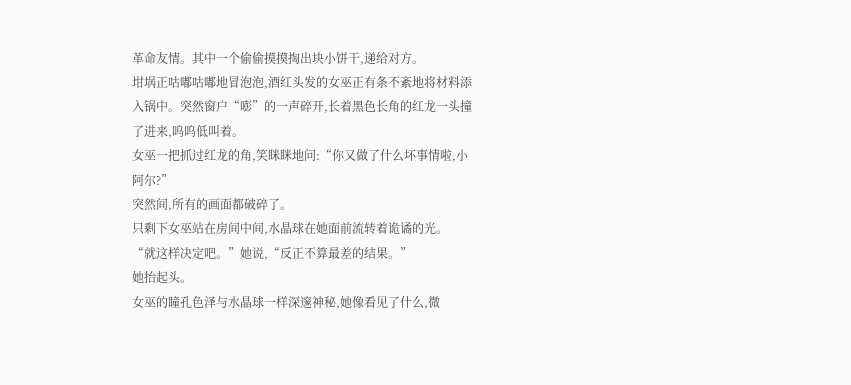革命友情。其中一个偷偷摸摸掏出块小饼干,递给对方。
坩埚正咕嘟咕嘟地冒泡泡,酒红头发的女巫正有条不紊地将材料添入锅中。突然窗户“嘭”的一声碎开,长着黑色长角的红龙一头撞了进来,呜呜低叫着。
女巫一把抓过红龙的角,笑眯眯地问:“你又做了什么坏事情啦,小阿尔?”
突然间,所有的画面都破碎了。
只剩下女巫站在房间中间,水晶球在她面前流转着诡谲的光。
“就这样决定吧。”她说,“反正不算最差的结果。”
她抬起头。
女巫的瞳孔色泽与水晶球一样深邃神秘,她像看见了什么,微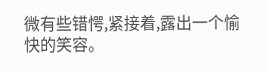微有些错愕,紧接着,露出一个愉快的笑容。